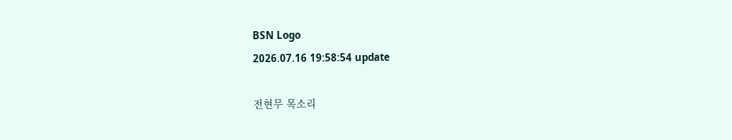BSN Logo
2026.07.16 19:58:54 update

전현무 목소리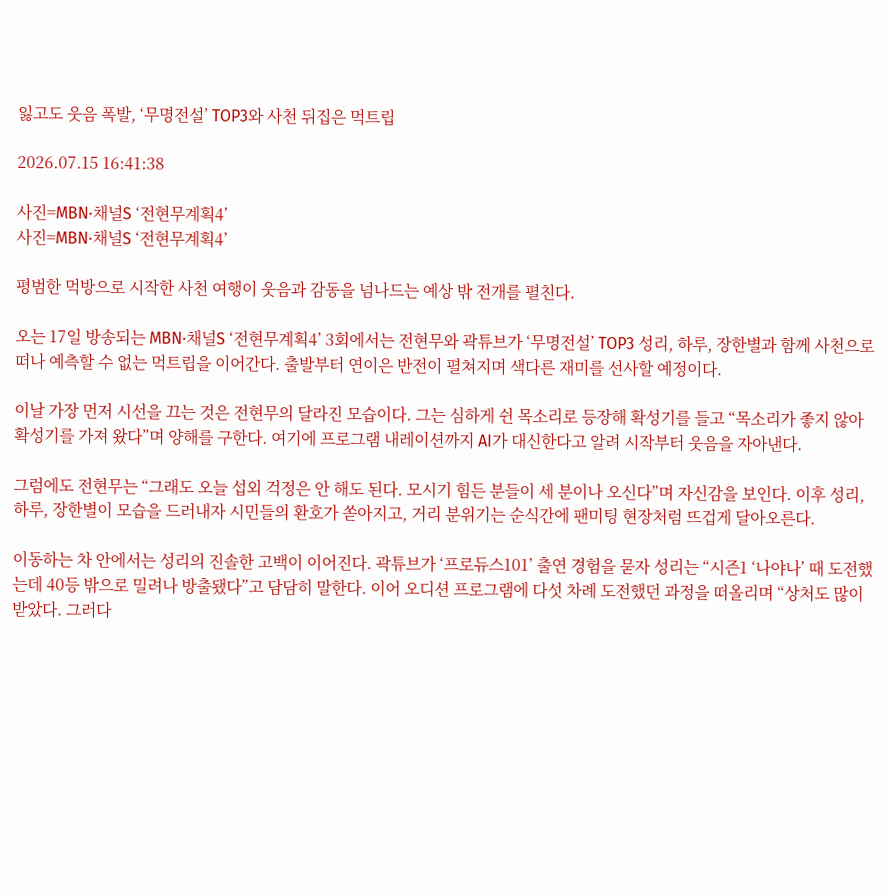잃고도 웃음 폭발, ‘무명전설’ TOP3와 사천 뒤집은 먹트립

2026.07.15 16:41:38

사진=MBN·채널S ‘전현무계획4’
사진=MBN·채널S ‘전현무계획4’

평범한 먹방으로 시작한 사천 여행이 웃음과 감동을 넘나드는 예상 밖 전개를 펼친다.

오는 17일 방송되는 MBN·채널S ‘전현무계획4’ 3회에서는 전현무와 곽튜브가 ‘무명전설’ TOP3 성리, 하루, 장한별과 함께 사천으로 떠나 예측할 수 없는 먹트립을 이어간다. 출발부터 연이은 반전이 펼쳐지며 색다른 재미를 선사할 예정이다.

이날 가장 먼저 시선을 끄는 것은 전현무의 달라진 모습이다. 그는 심하게 쉰 목소리로 등장해 확성기를 들고 “목소리가 좋지 않아 확성기를 가져 왔다”며 양해를 구한다. 여기에 프로그램 내레이션까지 AI가 대신한다고 알려 시작부터 웃음을 자아낸다.

그럼에도 전현무는 “그래도 오늘 섭외 걱정은 안 해도 된다. 모시기 힘든 분들이 세 분이나 오신다”며 자신감을 보인다. 이후 성리, 하루, 장한별이 모습을 드러내자 시민들의 환호가 쏟아지고, 거리 분위기는 순식간에 팬미팅 현장처럼 뜨겁게 달아오른다.

이동하는 차 안에서는 성리의 진솔한 고백이 이어진다. 곽튜브가 ‘프로듀스101’ 출연 경험을 묻자 성리는 “시즌1 ‘나야나’ 때 도전했는데 40등 밖으로 밀려나 방출됐다”고 담담히 말한다. 이어 오디션 프로그램에 다섯 차례 도전했던 과정을 떠올리며 “상처도 많이 받았다. 그러다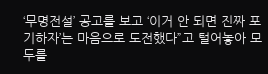‘무명전설’ 공고를 보고 ‘이거 안 되면 진짜 포기하자’는 마음으로 도전했다”고 털어놓아 모두를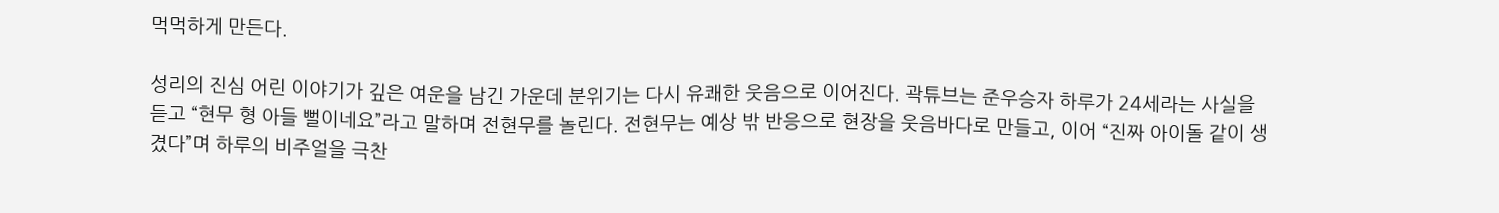먹먹하게 만든다.

성리의 진심 어린 이야기가 깊은 여운을 남긴 가운데 분위기는 다시 유쾌한 웃음으로 이어진다. 곽튜브는 준우승자 하루가 24세라는 사실을 듣고 “현무 형 아들 뻘이네요”라고 말하며 전현무를 놀린다. 전현무는 예상 밖 반응으로 현장을 웃음바다로 만들고, 이어 “진짜 아이돌 같이 생겼다”며 하루의 비주얼을 극찬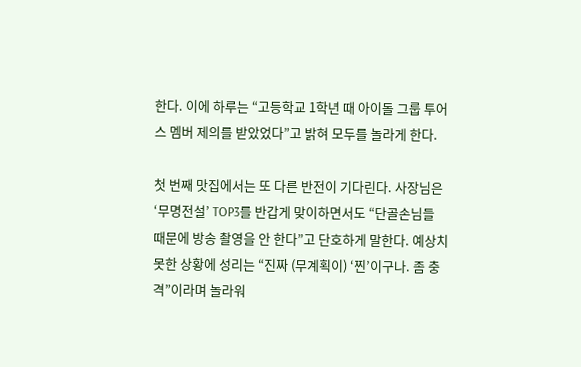한다. 이에 하루는 “고등학교 1학년 때 아이돌 그룹 투어스 멤버 제의를 받았었다”고 밝혀 모두를 놀라게 한다.

첫 번째 맛집에서는 또 다른 반전이 기다린다. 사장님은 ‘무명전설’ TOP3를 반갑게 맞이하면서도 “단골손님들 때문에 방송 촬영을 안 한다”고 단호하게 말한다. 예상치 못한 상황에 성리는 “진짜 (무계획이) ‘찐’이구나. 좀 충격”이라며 놀라워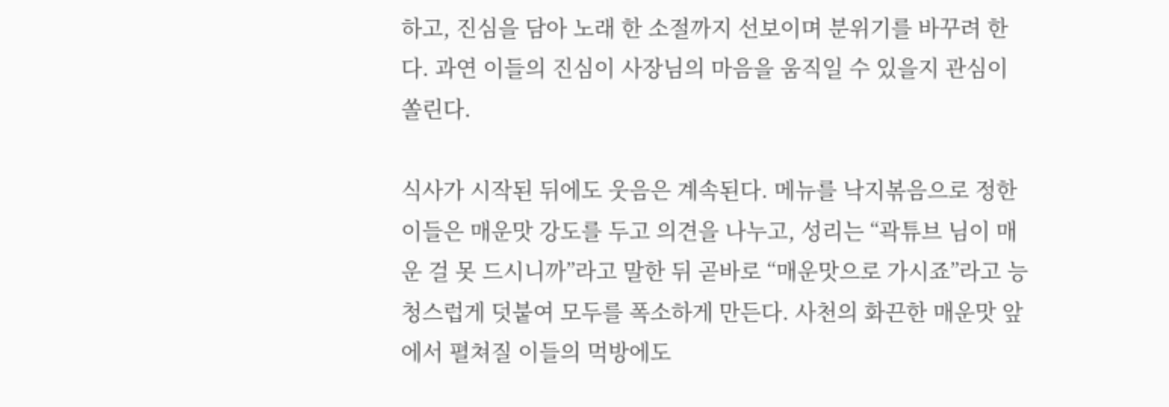하고, 진심을 담아 노래 한 소절까지 선보이며 분위기를 바꾸려 한다. 과연 이들의 진심이 사장님의 마음을 움직일 수 있을지 관심이 쏠린다.

식사가 시작된 뒤에도 웃음은 계속된다. 메뉴를 낙지볶음으로 정한 이들은 매운맛 강도를 두고 의견을 나누고, 성리는 “곽튜브 님이 매운 걸 못 드시니까”라고 말한 뒤 곧바로 “매운맛으로 가시죠”라고 능청스럽게 덧붙여 모두를 폭소하게 만든다. 사천의 화끈한 매운맛 앞에서 펼쳐질 이들의 먹방에도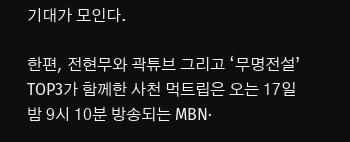기대가 모인다.

한편, 전현무와 곽튜브 그리고 ‘무명전설’ TOP3가 함께한 사천 먹트립은 오는 17일 밤 9시 10분 방송되는 MBN·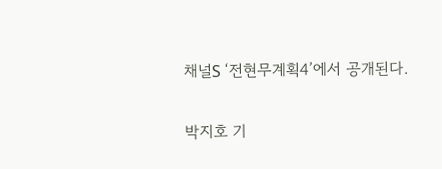채널S ‘전현무계획4’에서 공개된다.

박지호 기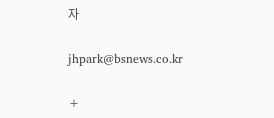자

jhpark@bsnews.co.kr

+